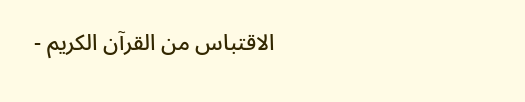الاقتباس من القرآن الکریم -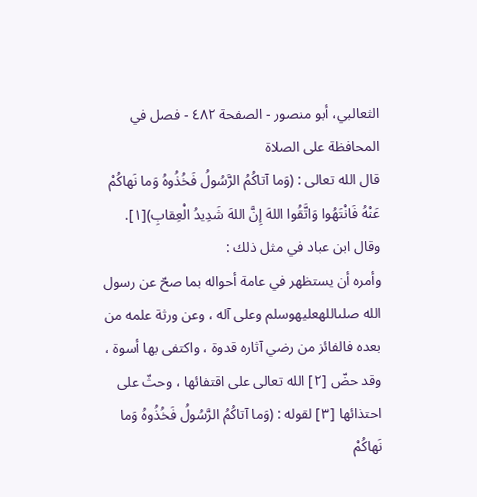الثعالبي، أبو منصور - الصفحة ٤٨٢ - فصل في المحافظة على الصلاة
قال الله تعالى : (وَما آتاكُمُ الرَّسُولُ فَخُذُوهُ وَما نَهاكُمْ عَنْهُ فَانْتَهُوا وَاتَّقُوا اللهَ إِنَّ اللهَ شَدِيدُ الْعِقابِ)[١].
وقال ابن عباد في مثل ذلك :
وأمره أن يستظهر في عامة أحواله بما صحّ عن رسول الله صلىاللهعليهوسلم وعلى آله ، وعن ورثة علمه من بعده فالفائز من رضي آثاره قدوة ، واكتفى بها أسوة ، وقد حضّ [٢] الله تعالى على اقتفائها ، وحثّ على احتذائها [٣] لقوله : (وَما آتاكُمُ الرَّسُولُ فَخُذُوهُ وَما نَهاكُمْ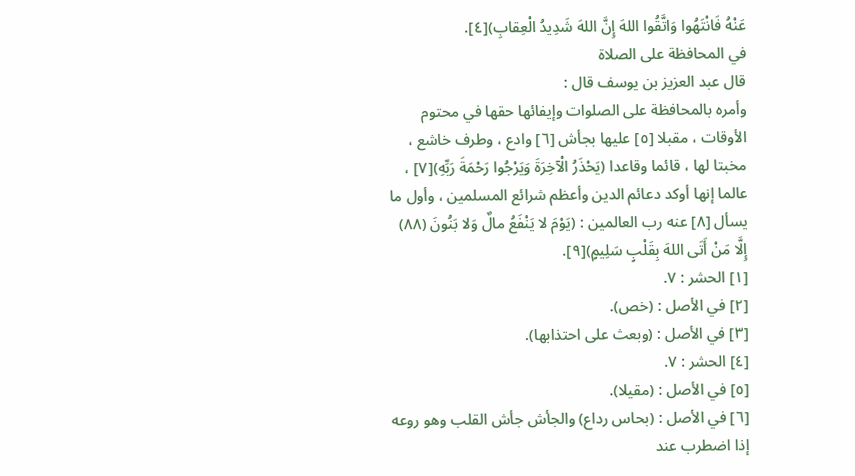عَنْهُ فَانْتَهُوا وَاتَّقُوا اللهَ إِنَّ اللهَ شَدِيدُ الْعِقابِ)[٤].
في المحافظة على الصلاة
قال عبد العزيز بن يوسف قال :
وأمره بالمحافظة على الصلوات وإيفائها حقها في محتوم الأوقات ، مقبلا [٥] عليها بجأش [٦] وادع ، وطرف خاشع ، مخبتا لها ، قائما وقاعدا (يَحْذَرُ الْآخِرَةَ وَيَرْجُوا رَحْمَةَ رَبِّهِ)[٧] ، عالما إنها أوكد دعائم الدين وأعظم شرائع المسلمين ، وأول ما يسأل [٨] عنه رب العالمين : (يَوْمَ لا يَنْفَعُ مالٌ وَلا بَنُونَ (٨٨) إِلَّا مَنْ أَتَى اللهَ بِقَلْبٍ سَلِيمٍ)[٩].
[١] الحشر : ٧.
[٢] في الأصل : (خص).
[٣] في الأصل : (وبعث على احتذابها).
[٤] الحشر : ٧.
[٥] في الأصل : (مقيلا).
[٦] في الأصل : (بحاس رداع) والجأش جأش القلب وهو روعه إذا اضطرب عند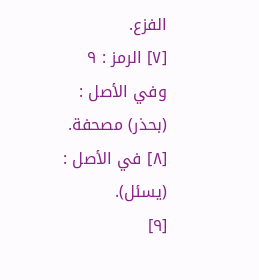الفزع.
[٧] الرمز : ٩ وفي الأصل : (بحذر) مصحفة.
[٨] في الأصل : (يسئل).
[٩]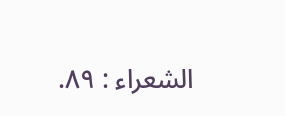الشعراء : ٨٩.